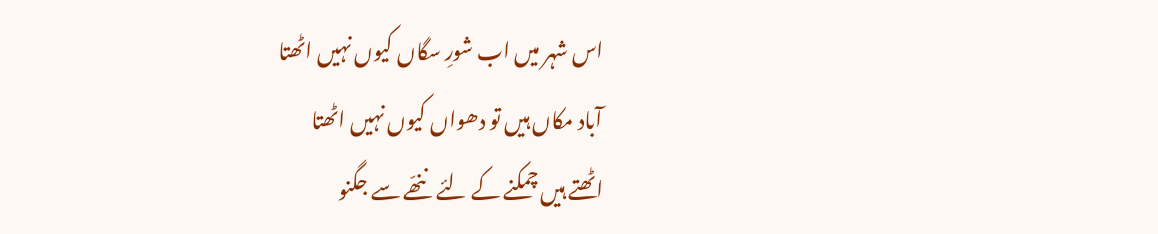اس شہر میں اب شورِ سگاں کیوں نہیں اٹھتا
آباد مکاں ہیں تو دھواں کیوں نہیں اٹھتا
اٹھتے ہیں چمکنے کے لئے ننھّے سے جگنو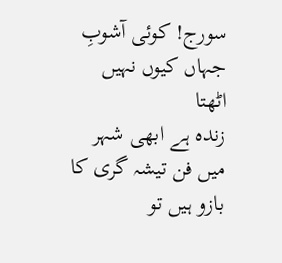سورج! کوئی آشوبِ جہاں کیوں نہیں اٹھتا
زندہ ہے ابھی شہر میں فن تیشہ گری کا
بازو ہیں تو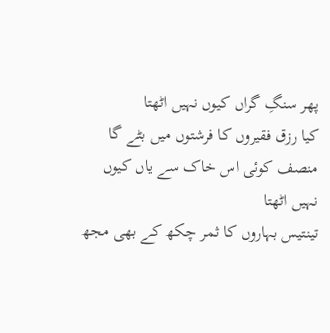پھر سنگِ گراں کیوں نہیں اٹھتا
کیا رزق فقیروں کا فرشتوں میں بٹے گا
منصف کوئی اس خاک سے یاں کیوں نہیں اٹھتا
تینتیس بہاروں کا ثمر چکھ کے بھی مجھ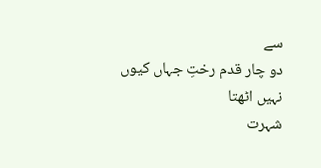سے
دو چار قدم رختِ جہاں کیوں نہیں اٹھتا
شہرت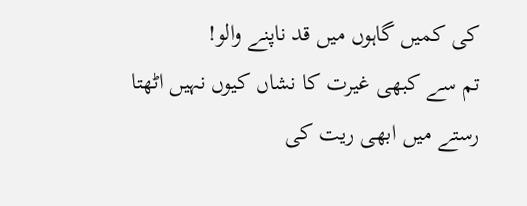کی کمیں گاہوں میں قد ناپنے والو!
تم سے کبھی غیرت کا نشاں کیوں نہیں اٹھتا
رستے میں ابھی ریت کی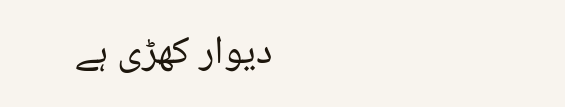دیوار کھڑی ہے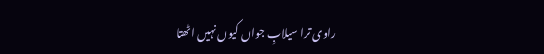راوی ترا سیلابِ جواں کیوں نہیں اٹھتا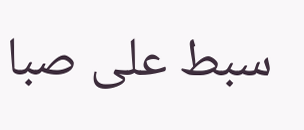سبط علی صبا